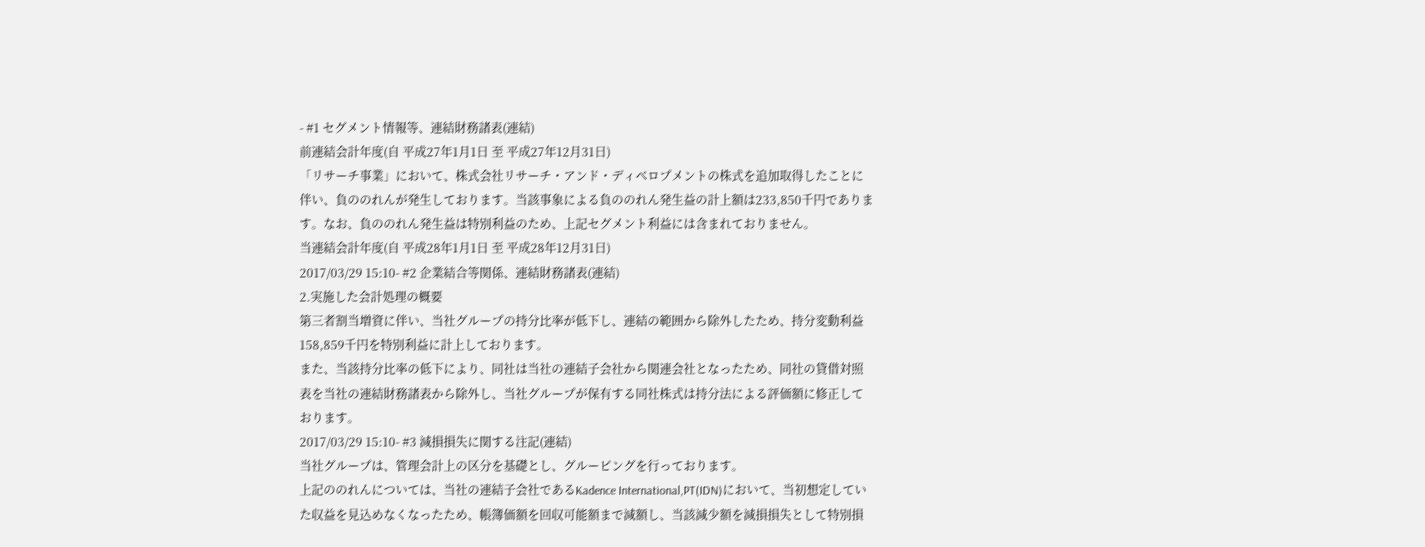- #1 セグメント情報等、連結財務諸表(連結)
前連結会計年度(自 平成27年1月1日 至 平成27年12月31日)
「リサーチ事業」において、株式会社リサーチ・アンド・ディベロプメントの株式を追加取得したことに伴い、負ののれんが発生しております。当該事象による負ののれん発生益の計上額は233,850千円であります。なお、負ののれん発生益は特別利益のため、上記セグメント利益には含まれておりません。
当連結会計年度(自 平成28年1月1日 至 平成28年12月31日)
2017/03/29 15:10- #2 企業結合等関係、連結財務諸表(連結)
2.実施した会計処理の概要
第三者割当増資に伴い、当社グループの持分比率が低下し、連結の範囲から除外したため、持分変動利益158,859千円を特別利益に計上しております。
また、当該持分比率の低下により、同社は当社の連結子会社から関連会社となったため、同社の貸借対照表を当社の連結財務諸表から除外し、当社グループが保有する同社株式は持分法による評価額に修正しております。
2017/03/29 15:10- #3 減損損失に関する注記(連結)
当社グループは、管理会計上の区分を基礎とし、グルーピングを行っております。
上記ののれんについては、当社の連結子会社であるKadence International,PT(IDN)において、当初想定していた収益を見込めなくなったため、帳簿価額を回収可能額まで減額し、当該減少額を減損損失として特別損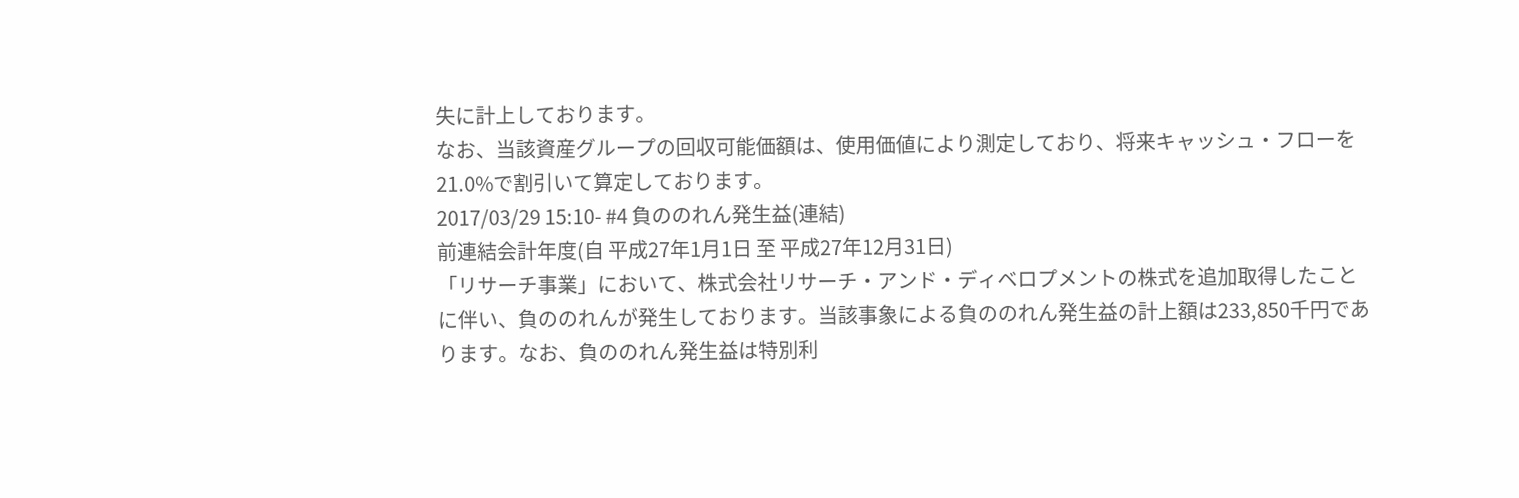失に計上しております。
なお、当該資産グループの回収可能価額は、使用価値により測定しており、将来キャッシュ・フローを21.0%で割引いて算定しております。
2017/03/29 15:10- #4 負ののれん発生益(連結)
前連結会計年度(自 平成27年1月1日 至 平成27年12月31日)
「リサーチ事業」において、株式会社リサーチ・アンド・ディベロプメントの株式を追加取得したことに伴い、負ののれんが発生しております。当該事象による負ののれん発生益の計上額は233,850千円であります。なお、負ののれん発生益は特別利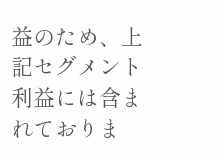益のため、上記セグメント利益には含まれておりま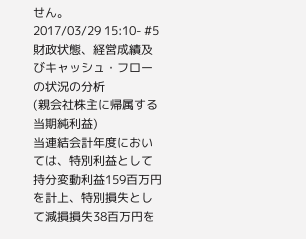せん。
2017/03/29 15:10- #5 財政状態、経営成績及びキャッシュ・フローの状況の分析
(親会社株主に帰属する当期純利益)
当連結会計年度においては、特別利益として持分変動利益159百万円を計上、特別損失として減損損失38百万円を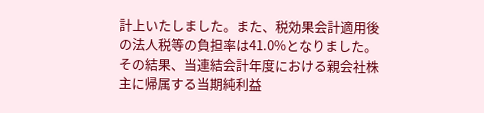計上いたしました。また、税効果会計適用後の法人税等の負担率は41.0%となりました。その結果、当連結会計年度における親会社株主に帰属する当期純利益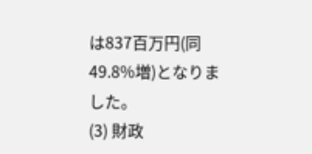は837百万円(同49.8%増)となりました。
(3) 財政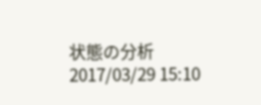状態の分析
2017/03/29 15:10